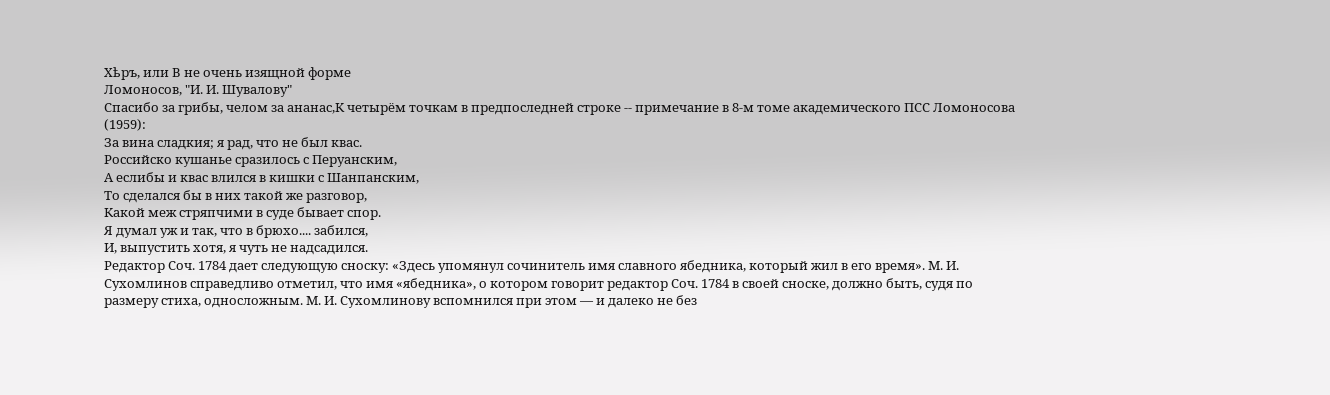Хѣръ, или В не очень изящной форме
Ломоносов, "И. И. Шувалову"
Спасибо за грибы, челом за ананас,К четырём точкам в предпоследней строке -- примечание в 8-м томе академического ПСС Ломоносова (1959):
За вина сладкия; я рад, что не был квас.
Российско кушанье сразилось с Перуанским,
А еслибы и квас влился в кишки с Шанпанским,
То сделался бы в них такой же разговор,
Какой меж стряпчими в суде бывает спор.
Я думал уж и так, что в брюхо.... забился,
И, выпустить хотя, я чуть не надсадился.
Редактор Соч. 1784 дает следующую сноску: «Здесь упомянул сочинитель имя славного ябедника, который жил в его время». М. И. Сухомлинов справедливо отметил, что имя «ябедника», о котором говорит редактор Соч. 1784 в своей сноске, должно быть, судя по размеру стиха, односложным. М. И. Сухомлинову вспомнился при этом — и далеко не без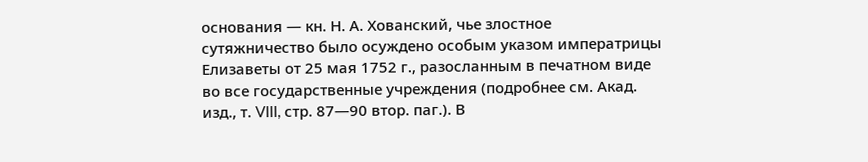основания — кн. Н. А. Хованский, чье злостное сутяжничество было осуждено особым указом императрицы Елизаветы от 25 мая 1752 г., разосланным в печатном виде во все государственные учреждения (подробнее см. Акад. изд., т. VIII, стр. 87—90 втор. паг.). В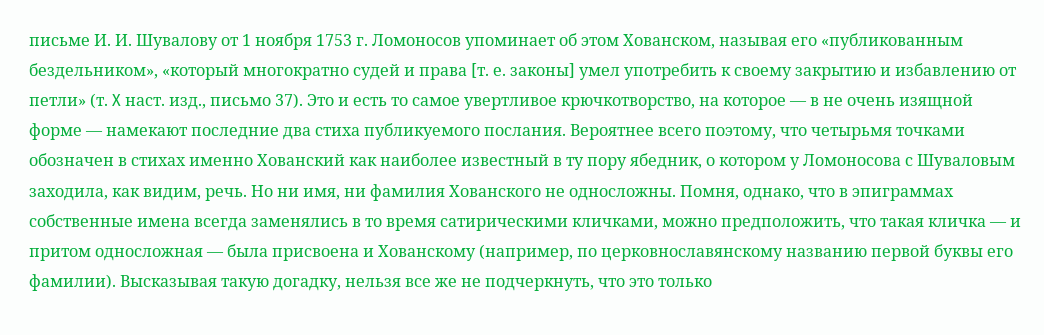письме И. И. Шувалову от 1 ноября 1753 г. Ломоносов упоминает об этом Хованском, называя его «публикованным бездельником», «который многократно судей и права [т. е. законы] умел употребить к своему закрытию и избавлению от петли» (т. X наст. изд., письмо 37). Это и есть то самое увертливое крючкотворство, на которое — в не очень изящной форме — намекают последние два стиха публикуемого послания. Вероятнее всего поэтому, что четырьмя точками обозначен в стихах именно Хованский как наиболее известный в ту пору ябедник, о котором у Ломоносова с Шуваловым заходила, как видим, речь. Но ни имя, ни фамилия Хованского не односложны. Помня, однако, что в эпиграммах собственные имена всегда заменялись в то время сатирическими кличками, можно предположить, что такая кличка — и притом односложная — была присвоена и Хованскому (например, по церковнославянскому названию первой буквы его фамилии). Высказывая такую догадку, нельзя все же не подчеркнуть, что это только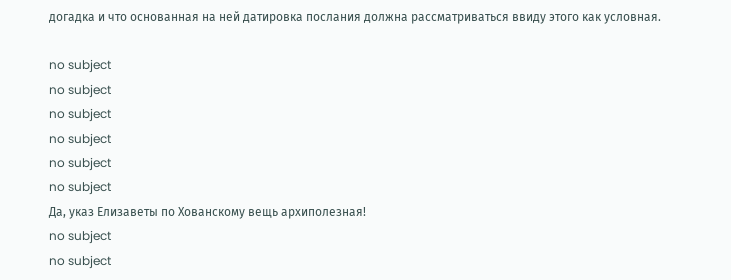догадка и что основанная на ней датировка послания должна рассматриваться ввиду этого как условная.

no subject
no subject
no subject
no subject
no subject
no subject
Да, указ Елизаветы по Хованскому вещь архиполезная!
no subject
no subject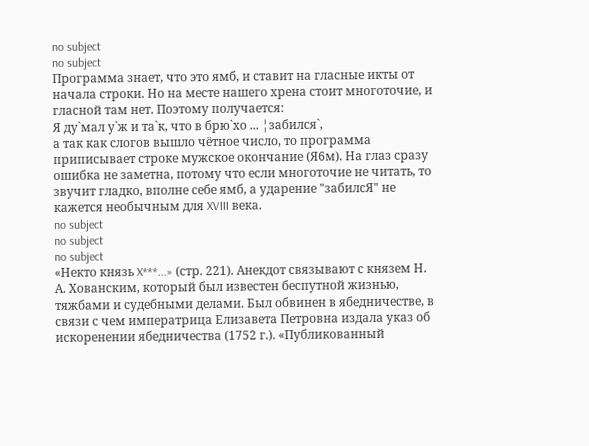no subject
no subject
Программа знает, что это ямб, и ставит на гласные икты от начала строки. Но на месте нашего хрена стоит многоточие, и гласной там нет. Поэтому получается:
Я ду`мал у`ж и та`к, что в брю`хо ... ¦забился`,
а так как слогов вышло чётное число, то программа приписывает строке мужское окончание (Я6м). На глаз сразу ошибка не заметна, потому что если многоточие не читать, то звучит гладко, вполне себе ямб, а ударение "забилсЯ" не кажется необычным для XVIII века.
no subject
no subject
no subject
«Некто князь X***...» (стр. 221). Анекдот связывают с князем Н. А. Хованским, который был известен беспутной жизнью, тяжбами и судебными делами. Был обвинен в ябедничестве, в связи с чем императрица Елизавета Петровна издала указ об искоренении ябедничества (1752 г.). «Публикованный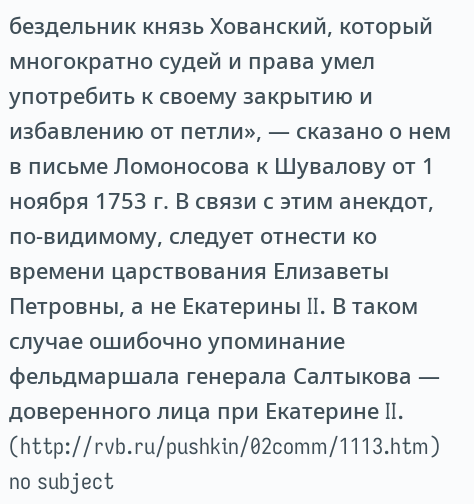бездельник князь Хованский, который многократно судей и права умел употребить к своему закрытию и избавлению от петли», — сказано о нем в письме Ломоносова к Шувалову от 1 ноября 1753 г. В связи с этим анекдот, по-видимому, следует отнести ко времени царствования Елизаветы Петровны, а не Екатерины II. В таком случае ошибочно упоминание фельдмаршала генерала Салтыкова — доверенного лица при Екатерине II.
(http://rvb.ru/pushkin/02comm/1113.htm)
no subject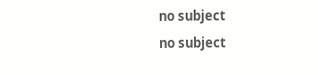no subject
no subject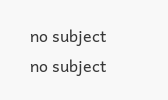no subject
no subject